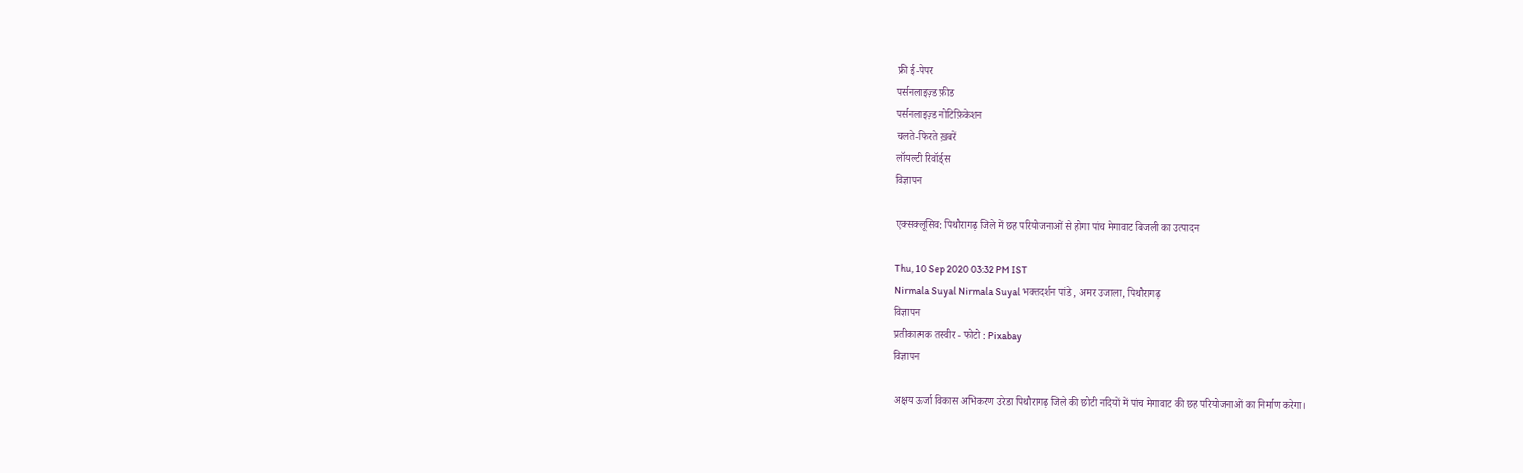फ्री ई-पेपर
पर्सनलाइज़्ड फ़ीड
पर्सनलाइज़्ड नोटिफ़िकेशन
चलते-फिरते ख़बरें
लॉयल्टी रिवॉर्ड्स
विज्ञापन

एक्सक्लूसिव: पिथौरागढ़ जिले में छह परियोजनाओं से होगा पांच मेगावाट बिजली का उत्पादन

Thu, 10 Sep 2020 03:32 PM IST
Nirmala Suyal Nirmala Suyal भक्तदर्शन पांडे , अमर उजाला, पिथौरागढ़
विज्ञापन
प्रतीकात्मक तस्वीर - फोटो : Pixabay
विज्ञापन

अक्षय ऊर्जा विकास अभिकरण उरेडा पिथौरागढ़ जिले की छोटी नदियों में पांच मेगावाट की छह परियोजनाओं का निर्माण करेगा।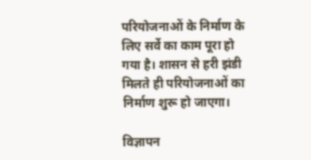परियोजनाओं के निर्माण के लिए सर्वे का काम पूरा हो गया है। शासन से हरी झंडी मिलते ही परियोजनाओं का निर्माण शुरू हो जाएगा।

विज्ञापन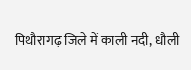पिथौरागढ़ जिले में काली नदी, धौली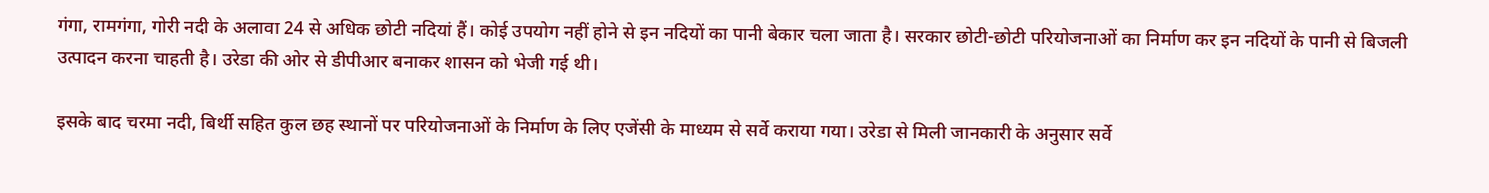गंगा, रामगंगा, गोरी नदी के अलावा 24 से अधिक छोटी नदियां हैं। कोई उपयोग नहीं होने से इन नदियों का पानी बेकार चला जाता है। सरकार छोटी-छोटी परियोजनाओं का निर्माण कर इन नदियों के पानी से बिजली उत्पादन करना चाहती है। उरेडा की ओर से डीपीआर बनाकर शासन को भेजी गई थी।

इसके बाद चरमा नदी, बिर्थी सहित कुल छह स्थानों पर परियोजनाओं के निर्माण के लिए एजेंसी के माध्यम से सर्वे कराया गया। उरेडा से मिली जानकारी के अनुसार सर्वे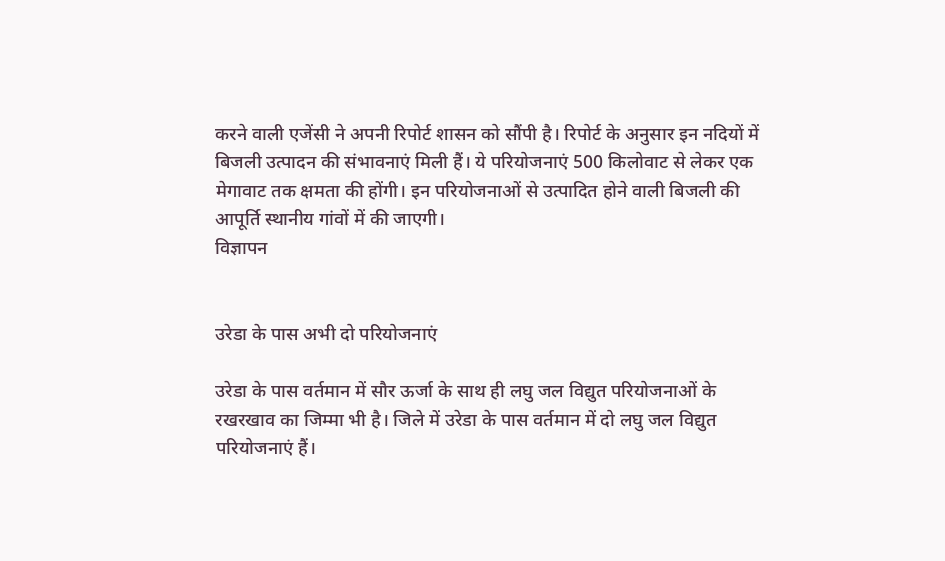करने वाली एजेंसी ने अपनी रिपोर्ट शासन को सौंपी है। रिपोर्ट के अनुसार इन नदियों में बिजली उत्पादन की संभावनाएं मिली हैं। ये परियोजनाएं 500 किलोवाट से लेकर एक मेगावाट तक क्षमता की होंगी। इन परियोजनाओं से उत्पादित होने वाली बिजली की आपूर्ति स्थानीय गांवों में की जाएगी।
विज्ञापन


उरेडा के पास अभी दो परियोजनाएं

उरेडा के पास वर्तमान में सौर ऊर्जा के साथ ही लघु जल विद्युत परियोजनाओं के रखरखाव का जिम्मा भी है। जिले में उरेडा के पास वर्तमान में दो लघु जल विद्युत परियोजनाएं हैं।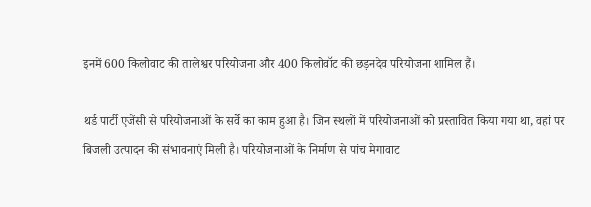इनमें 600 किलोवाट की तालेश्वर परियोजना और 400 किलोवॉट की छड़नदेव परियोजना शामिल हैं।

थर्ड पार्टी एजेंसी से परियोजनाओं के सर्वे का काम हुआ है। जिन स्थलों में परियोजनाओं को प्रस्तावित किया गया था, वहां पर बिजली उत्पादन की संभावनाएं मिली है। परियोजनाओं के निर्माण से पांच मेगावाट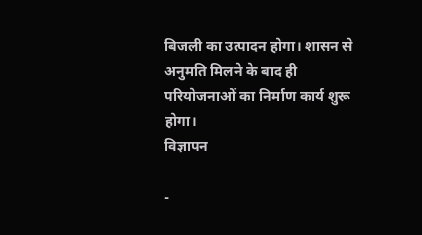बिजली का उत्पादन होगा। शासन से अनुमति मिलने के बाद ही परियोजनाओं का निर्माण कार्य शुरू होगा।
विज्ञापन

-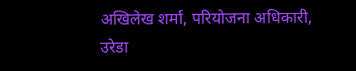अखिलेख शर्मा, परियोजना अधिकारी, उरेडा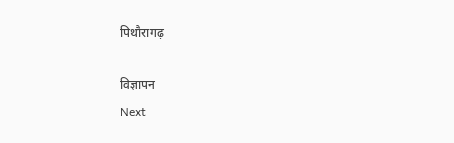पिथौरागढ़

विज्ञापन
Next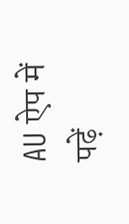AU ऐप में पढ़ें